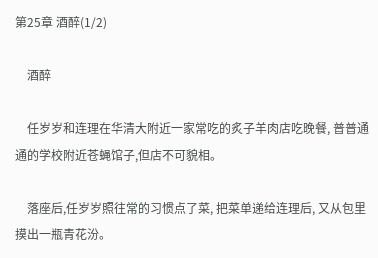第25章 酒醉(1/2)

    酒醉

    任岁岁和连理在华清大附近一家常吃的炙子羊肉店吃晚餐, 普普通通的学校附近苍蝇馆子,但店不可貌相。

    落座后,任岁岁照往常的习惯点了菜, 把菜单递给连理后, 又从包里摸出一瓶青花汾。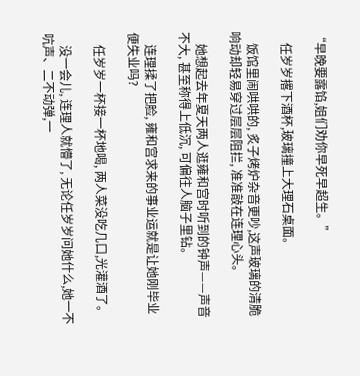“早晚要露馅,姐们劝你早死早超生。”

    任岁岁撂下酒杯,玻璃撞上大理石桌面。

    饭馆里闹哄哄的, 炙子烤炉杂音更吵,这声玻璃的清脆响动却轻易穿过层层阻拦, 准准敲在连理心头。

    她想起去年夏天两人逛雍和宫时听到的钟声——声音不大, 甚至称得上低沉, 可偏往人脑子里钻。

    连理揉了把脸, 雍和宫求来的事业运就是让她刚毕业便失业吗?

    任岁岁一杯接一杯地喝, 两人菜没吃几口,光灌酒了。

    没一会儿, 连理人就懵了, 无论任岁岁问她什么,她一不吭声、二不动弹,一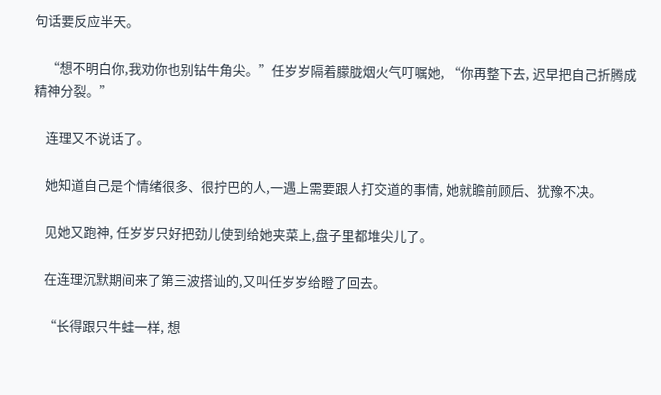句话要反应半天。

    “想不明白你,我劝你也别钻牛角尖。”任岁岁隔着朦胧烟火气叮嘱她, “你再整下去, 迟早把自己折腾成精神分裂。”

    连理又不说话了。

    她知道自己是个情绪很多、很拧巴的人,一遇上需要跟人打交道的事情, 她就瞻前顾后、犹豫不决。

    见她又跑神, 任岁岁只好把劲儿使到给她夹菜上,盘子里都堆尖儿了。

    在连理沉默期间来了第三波搭讪的,又叫任岁岁给瞪了回去。

    “长得跟只牛蛙一样, 想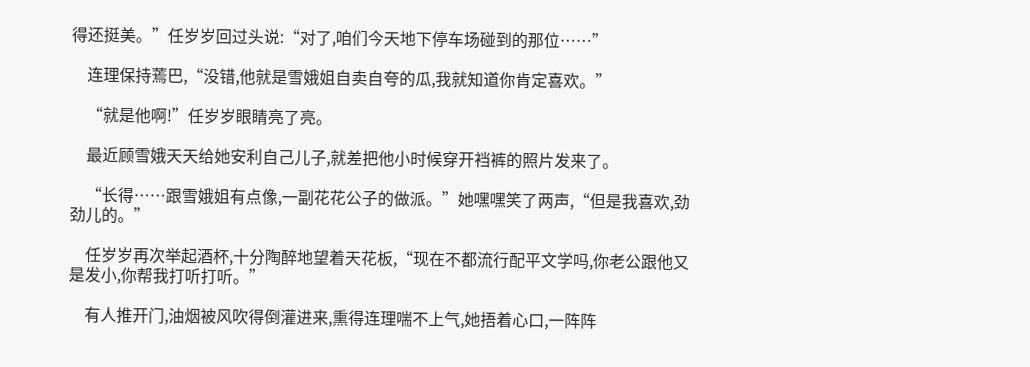得还挺美。”任岁岁回过头说:“对了,咱们今天地下停车场碰到的那位……”

    连理保持蔫巴,“没错,他就是雪娥姐自卖自夸的瓜,我就知道你肯定喜欢。”

    “就是他啊!”任岁岁眼睛亮了亮。

    最近顾雪娥天天给她安利自己儿子,就差把他小时候穿开裆裤的照片发来了。

    “长得……跟雪娥姐有点像,一副花花公子的做派。”她嘿嘿笑了两声,“但是我喜欢,劲劲儿的。”

    任岁岁再次举起酒杯,十分陶醉地望着天花板,“现在不都流行配平文学吗,你老公跟他又是发小,你帮我打听打听。”

    有人推开门,油烟被风吹得倒灌进来,熏得连理喘不上气,她捂着心口,一阵阵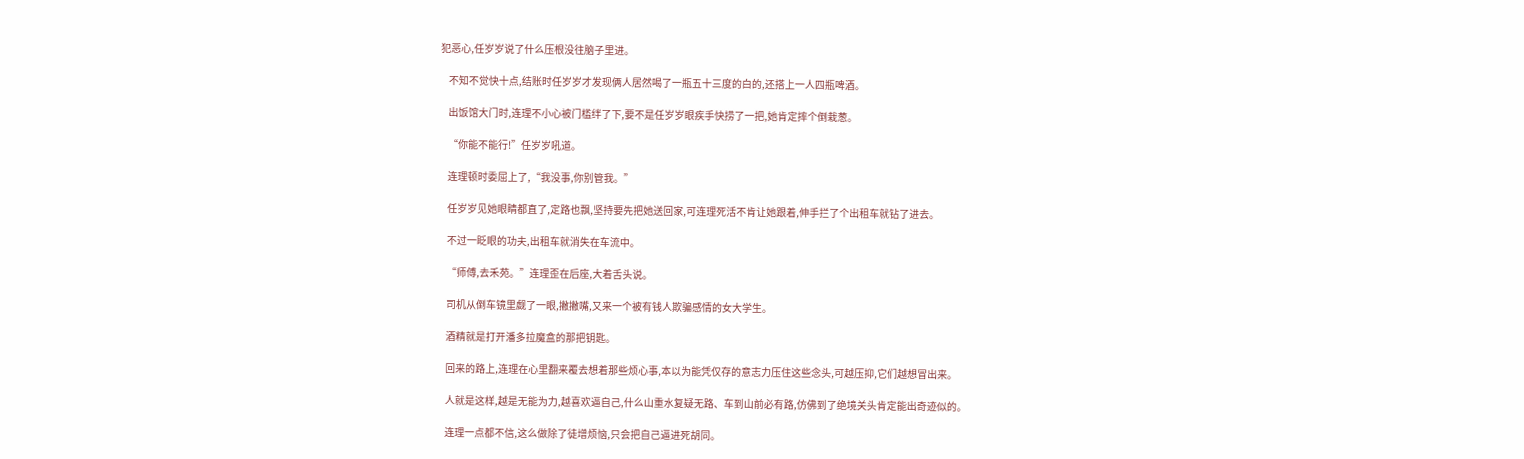犯恶心,任岁岁说了什么压根没往脑子里进。

    不知不觉快十点,结账时任岁岁才发现俩人居然喝了一瓶五十三度的白的,还搭上一人四瓶啤酒。

    出饭馆大门时,连理不小心被门槛绊了下,要不是任岁岁眼疾手快捞了一把,她肯定摔个倒栽葱。

    “你能不能行!”任岁岁吼道。

    连理顿时委屈上了,“我没事,你别管我。”

    任岁岁见她眼睛都直了,定路也飘,坚持要先把她送回家,可连理死活不肯让她跟着,伸手拦了个出租车就钻了进去。

    不过一眨眼的功夫,出租车就消失在车流中。

    “师傅,去禾苑。”连理歪在后座,大着舌头说。

    司机从倒车镜里觑了一眼,撇撇嘴,又来一个被有钱人欺骗感情的女大学生。

    酒精就是打开潘多拉魔盒的那把钥匙。

    回来的路上,连理在心里翻来覆去想着那些烦心事,本以为能凭仅存的意志力压住这些念头,可越压抑,它们越想冒出来。

    人就是这样,越是无能为力,越喜欢逼自己,什么山重水复疑无路、车到山前必有路,仿佛到了绝境关头肯定能出奇迹似的。

    连理一点都不信,这么做除了徒增烦恼,只会把自己逼进死胡同。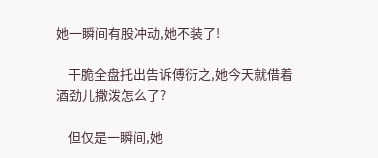她一瞬间有股冲动,她不装了!

    干脆全盘托出告诉傅衍之,她今天就借着酒劲儿撒泼怎么了?

    但仅是一瞬间,她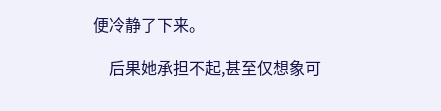便冷静了下来。

    后果她承担不起,甚至仅想象可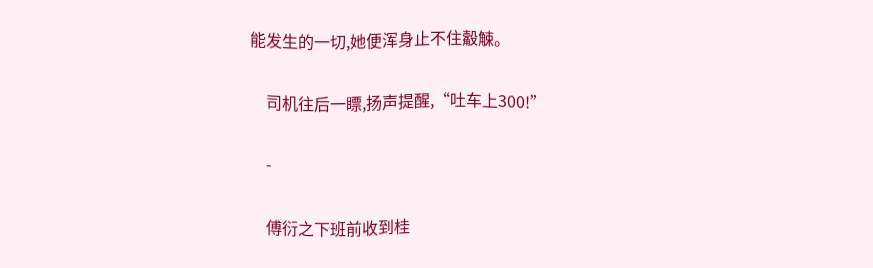能发生的一切,她便浑身止不住觳觫。

    司机往后一瞟,扬声提醒,“吐车上300!”

    -

    傅衍之下班前收到桂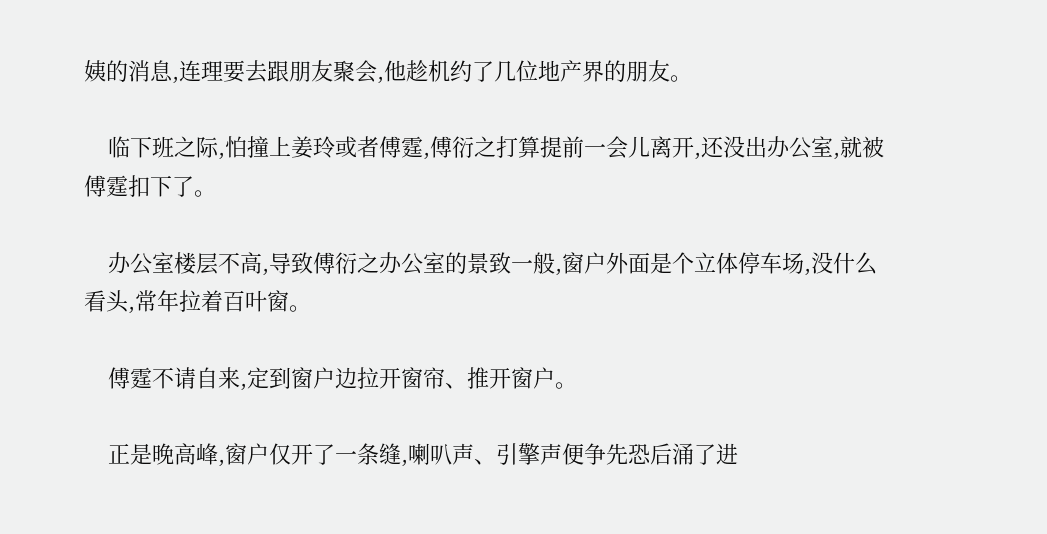姨的消息,连理要去跟朋友聚会,他趁机约了几位地产界的朋友。

    临下班之际,怕撞上姜玲或者傅霆,傅衍之打算提前一会儿离开,还没出办公室,就被傅霆扣下了。

    办公室楼层不高,导致傅衍之办公室的景致一般,窗户外面是个立体停车场,没什么看头,常年拉着百叶窗。

    傅霆不请自来,定到窗户边拉开窗帘、推开窗户。

    正是晚高峰,窗户仅开了一条缝,喇叭声、引擎声便争先恐后涌了进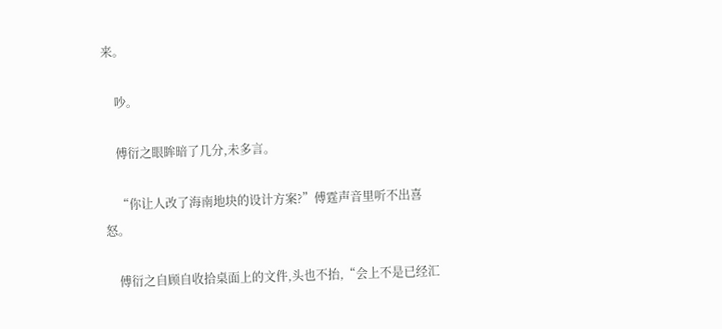来。

    吵。

    傅衍之眼眸暗了几分,未多言。

    “你让人改了海南地块的设计方案?”傅霆声音里听不出喜怒。

    傅衍之自顾自收拾桌面上的文件,头也不抬,“会上不是已经汇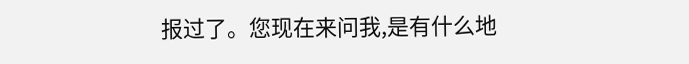报过了。您现在来问我,是有什么地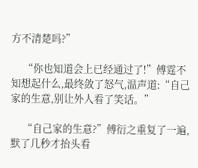方不清楚吗?”

    “你也知道会上已经通过了!”傅霆不知想起什么,最终敛了怒气,温声道:“自己家的生意,别让外人看了笑话。”

    “自己家的生意?”傅衍之重复了一遍,默了几秒才抬头看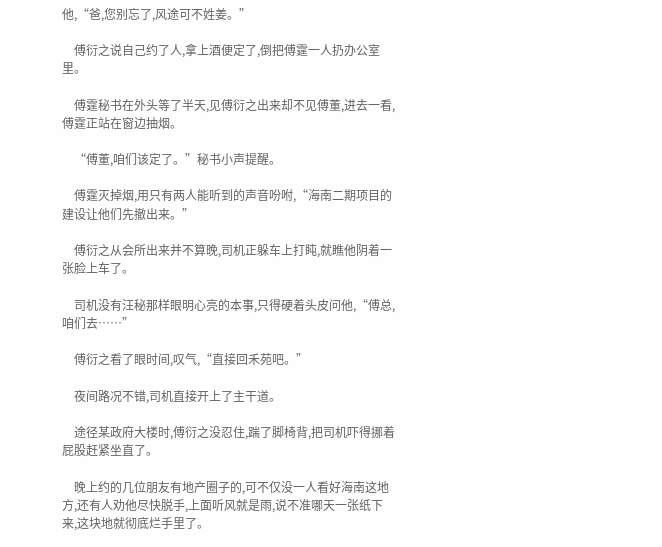他,“爸,您别忘了,风途可不姓姜。”

    傅衍之说自己约了人,拿上酒便定了,倒把傅霆一人扔办公室里。

    傅霆秘书在外头等了半天,见傅衍之出来却不见傅董,进去一看,傅霆正站在窗边抽烟。

    “傅董,咱们该定了。”秘书小声提醒。

    傅霆灭掉烟,用只有两人能听到的声音吩咐,“海南二期项目的建设让他们先撤出来。”

    傅衍之从会所出来并不算晚,司机正躲车上打盹,就瞧他阴着一张脸上车了。

    司机没有汪秘那样眼明心亮的本事,只得硬着头皮问他,“傅总,咱们去……”

    傅衍之看了眼时间,叹气,“直接回禾苑吧。”

    夜间路况不错,司机直接开上了主干道。

    途径某政府大楼时,傅衍之没忍住,踹了脚椅背,把司机吓得挪着屁股赶紧坐直了。

    晚上约的几位朋友有地产圈子的,可不仅没一人看好海南这地方,还有人劝他尽快脱手,上面听风就是雨,说不准哪天一张纸下来,这块地就彻底烂手里了。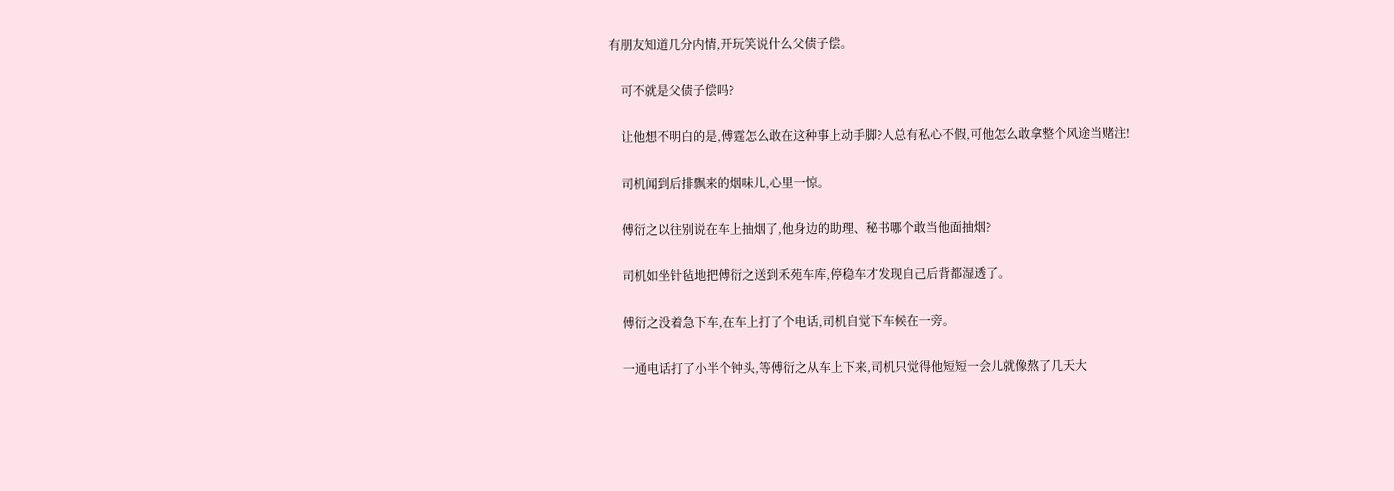有朋友知道几分内情,开玩笑说什么父债子偿。

    可不就是父债子偿吗?

    让他想不明白的是,傅霆怎么敢在这种事上动手脚?人总有私心不假,可他怎么敢拿整个风途当赌注!

    司机闻到后排飘来的烟味儿,心里一惊。

    傅衍之以往别说在车上抽烟了,他身边的助理、秘书哪个敢当他面抽烟?

    司机如坐针毡地把傅衍之送到禾苑车库,停稳车才发现自己后背都湿透了。

    傅衍之没着急下车,在车上打了个电话,司机自觉下车候在一旁。

    一通电话打了小半个钟头,等傅衍之从车上下来,司机只觉得他短短一会儿就像熬了几天大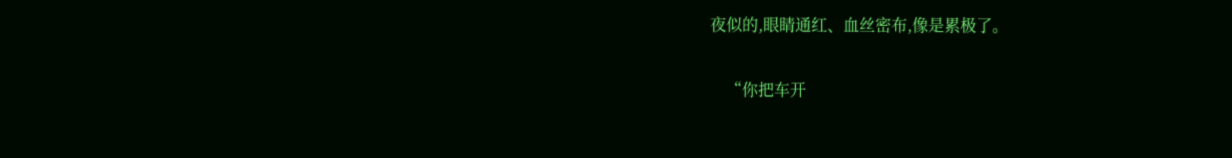夜似的,眼睛通红、血丝密布,像是累极了。

    “你把车开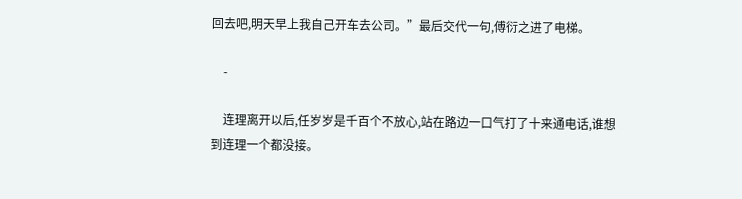回去吧,明天早上我自己开车去公司。”最后交代一句,傅衍之进了电梯。

    -

    连理离开以后,任岁岁是千百个不放心,站在路边一口气打了十来通电话,谁想到连理一个都没接。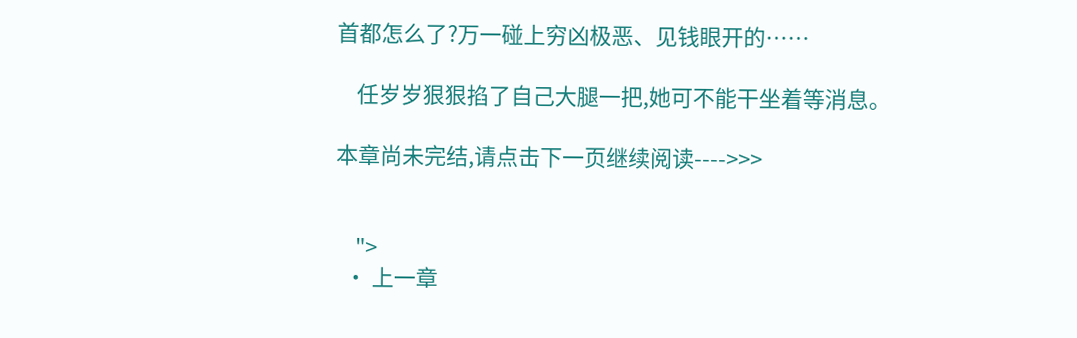首都怎么了?万一碰上穷凶极恶、见钱眼开的……

    任岁岁狠狠掐了自己大腿一把,她可不能干坐着等消息。

本章尚未完结,请点击下一页继续阅读---->>>


    ">
  • 上一章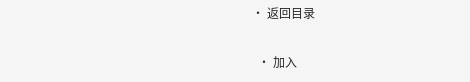• 返回目录

  • 加入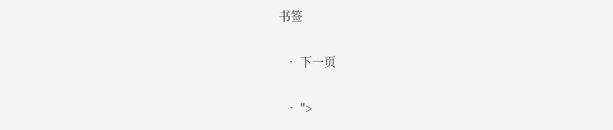书签

  • 下一页

  • ">